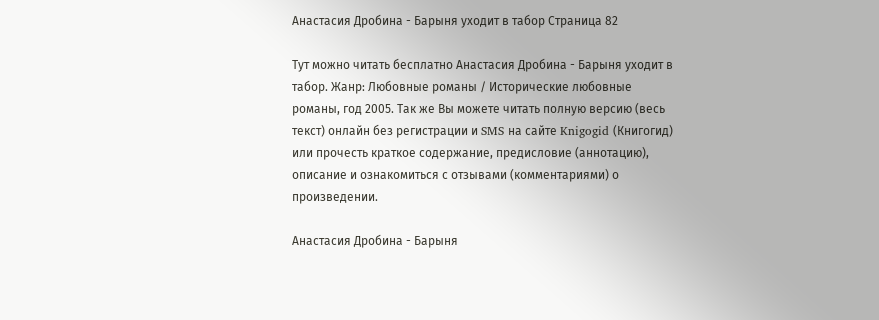Анастасия Дробина - Барыня уходит в табор Страница 82

Тут можно читать бесплатно Анастасия Дробина - Барыня уходит в табор. Жанр: Любовные романы / Исторические любовные романы, год 2005. Так же Вы можете читать полную версию (весь текст) онлайн без регистрации и SMS на сайте Knigogid (Книгогид) или прочесть краткое содержание, предисловие (аннотацию), описание и ознакомиться с отзывами (комментариями) о произведении.

Анастасия Дробина - Барыня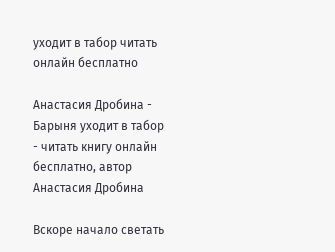уходит в табор читать онлайн бесплатно

Анастасия Дробина - Барыня уходит в табор - читать книгу онлайн бесплатно, автор Анастасия Дробина

Вскоре начало светать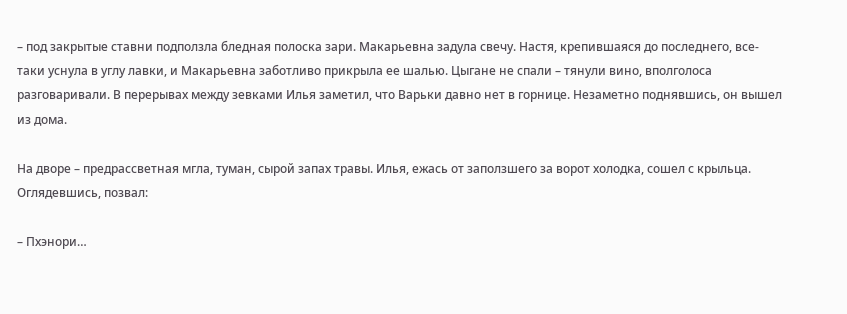– под закрытые ставни подползла бледная полоска зари. Макарьевна задула свечу. Настя, крепившаяся до последнего, все-таки уснула в углу лавки, и Макарьевна заботливо прикрыла ее шалью. Цыгане не спали – тянули вино, вполголоса разговаривали. В перерывах между зевками Илья заметил, что Варьки давно нет в горнице. Незаметно поднявшись, он вышел из дома.

На дворе – предрассветная мгла, туман, сырой запах травы. Илья, ежась от заползшего за ворот холодка, сошел с крыльца. Оглядевшись, позвал:

– Пхэнори…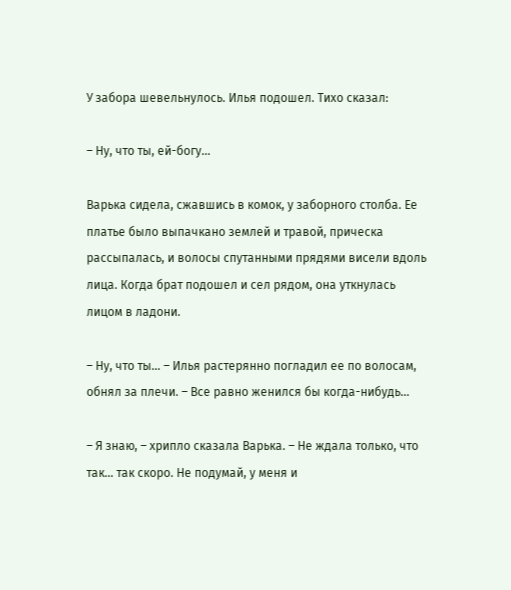У забора шевельнулось. Илья подошел. Тихо сказал:

– Ну, что ты, ей-богу…

Варька сидела, сжавшись в комок, у заборного столба. Ее платье было выпачкано землей и травой, прическа рассыпалась, и волосы спутанными прядями висели вдоль лица. Когда брат подошел и сел рядом, она уткнулась лицом в ладони.

– Ну, что ты… – Илья растерянно погладил ее по волосам, обнял за плечи. – Все равно женился бы когда-нибудь…

– Я знаю, – хрипло сказала Варька. – Не ждала только, что так… так скоро. Не подумай, у меня и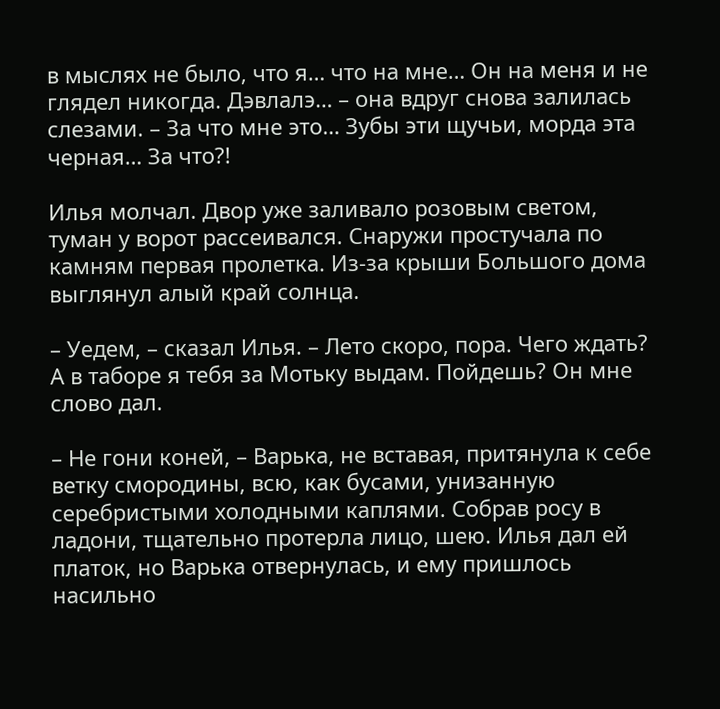в мыслях не было, что я… что на мне… Он на меня и не глядел никогда. Дэвлалэ… – она вдруг снова залилась слезами. – За что мне это… Зубы эти щучьи, морда эта черная… За что?!

Илья молчал. Двор уже заливало розовым светом, туман у ворот рассеивался. Снаружи простучала по камням первая пролетка. Из-за крыши Большого дома выглянул алый край солнца.

– Уедем, – сказал Илья. – Лето скоро, пора. Чего ждать? А в таборе я тебя за Мотьку выдам. Пойдешь? Он мне слово дал.

– Не гони коней, – Варька, не вставая, притянула к себе ветку смородины, всю, как бусами, унизанную серебристыми холодными каплями. Собрав росу в ладони, тщательно протерла лицо, шею. Илья дал ей платок, но Варька отвернулась, и ему пришлось насильно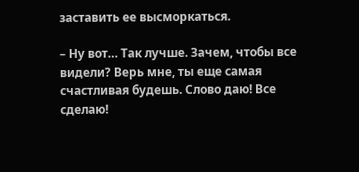заставить ее высморкаться.

– Ну вот… Так лучше. Зачем, чтобы все видели? Верь мне, ты еще самая счастливая будешь. Слово даю! Все сделаю!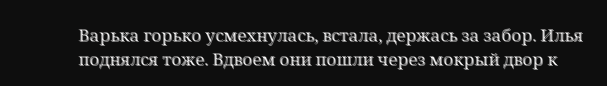Варька горько усмехнулась, встала, держась за забор. Илья поднялся тоже. Вдвоем они пошли через мокрый двор к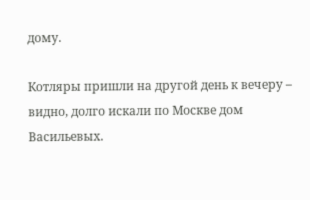дому.

Котляры пришли на другой день к вечеру – видно, долго искали по Москве дом Васильевых.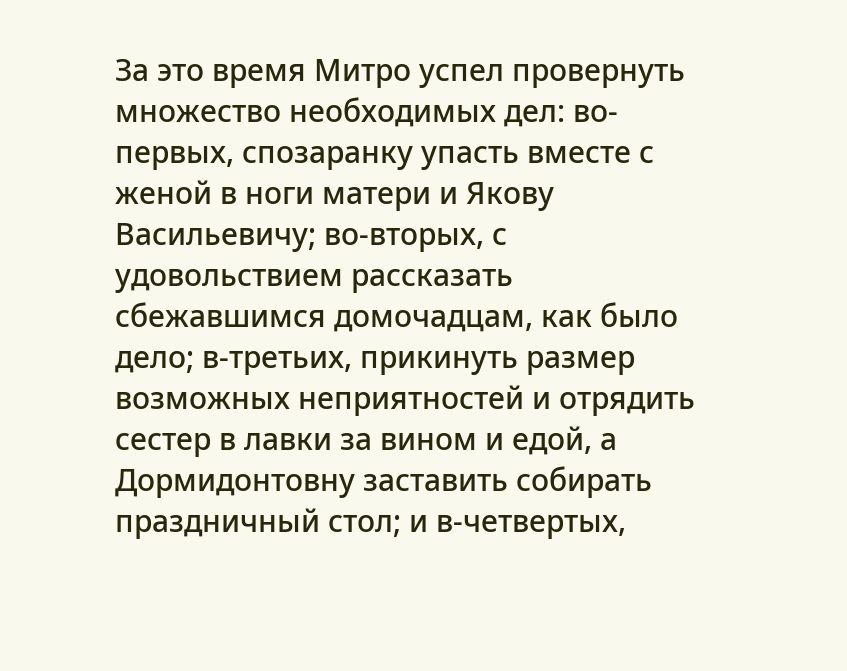За это время Митро успел провернуть множество необходимых дел: во-первых, спозаранку упасть вместе с женой в ноги матери и Якову Васильевичу; во-вторых, с удовольствием рассказать сбежавшимся домочадцам, как было дело; в-третьих, прикинуть размер возможных неприятностей и отрядить сестер в лавки за вином и едой, а Дормидонтовну заставить собирать праздничный стол; и в-четвертых,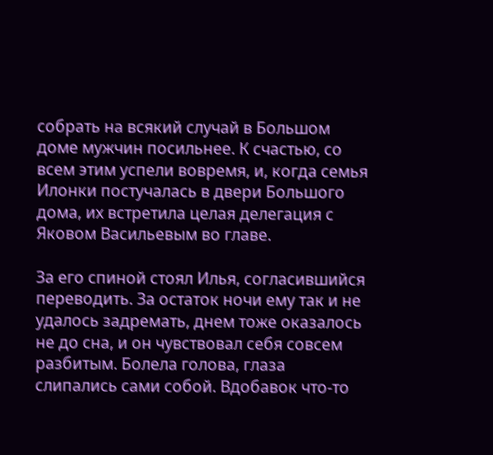собрать на всякий случай в Большом доме мужчин посильнее. К счастью, со всем этим успели вовремя, и, когда семья Илонки постучалась в двери Большого дома, их встретила целая делегация с Яковом Васильевым во главе.

За его спиной стоял Илья, согласившийся переводить. За остаток ночи ему так и не удалось задремать, днем тоже оказалось не до сна, и он чувствовал себя совсем разбитым. Болела голова, глаза слипались сами собой. Вдобавок что-то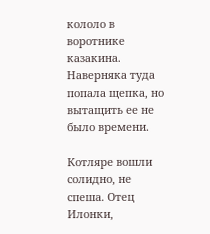кололо в воротнике казакина. Наверняка туда попала щепка, но вытащить ее не было времени.

Котляре вошли солидно, не спеша. Отец Илонки,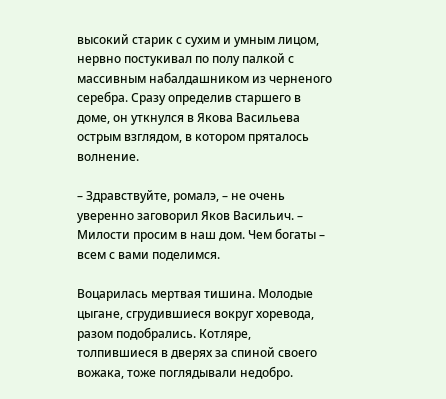высокий старик с сухим и умным лицом, нервно постукивал по полу палкой с массивным набалдашником из черненого серебра. Сразу определив старшего в доме, он уткнулся в Якова Васильева острым взглядом, в котором пряталось волнение.

– Здравствуйте, ромалэ, – не очень уверенно заговорил Яков Васильич. – Милости просим в наш дом. Чем богаты – всем с вами поделимся.

Воцарилась мертвая тишина. Молодые цыгане, сгрудившиеся вокруг хоревода, разом подобрались. Котляре, толпившиеся в дверях за спиной своего вожака, тоже поглядывали недобро.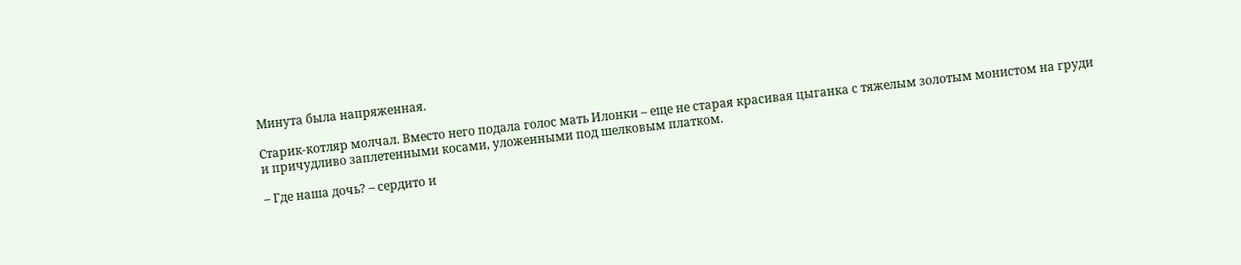Минута была напряженная.

Старик-котляр молчал. Вместо него подала голос мать Илонки – еще не старая красивая цыганка с тяжелым золотым монистом на груди и причудливо заплетенными косами, уложенными под шелковым платком.

– Где наша дочь? – сердито и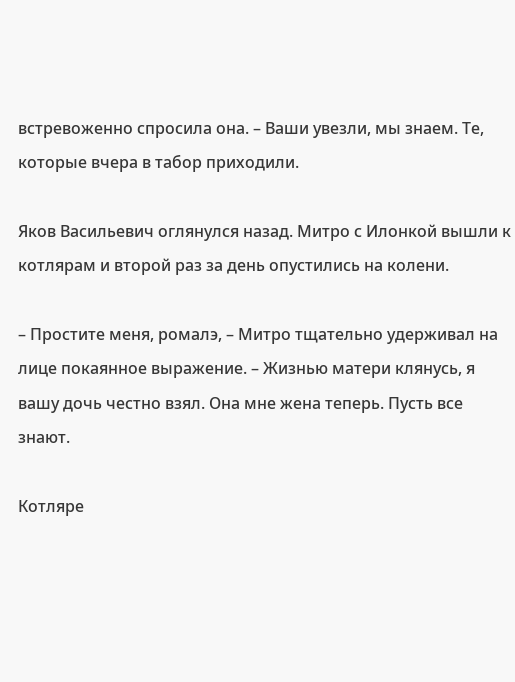встревоженно спросила она. – Ваши увезли, мы знаем. Те, которые вчера в табор приходили.

Яков Васильевич оглянулся назад. Митро с Илонкой вышли к котлярам и второй раз за день опустились на колени.

– Простите меня, ромалэ, – Митро тщательно удерживал на лице покаянное выражение. – Жизнью матери клянусь, я вашу дочь честно взял. Она мне жена теперь. Пусть все знают.

Котляре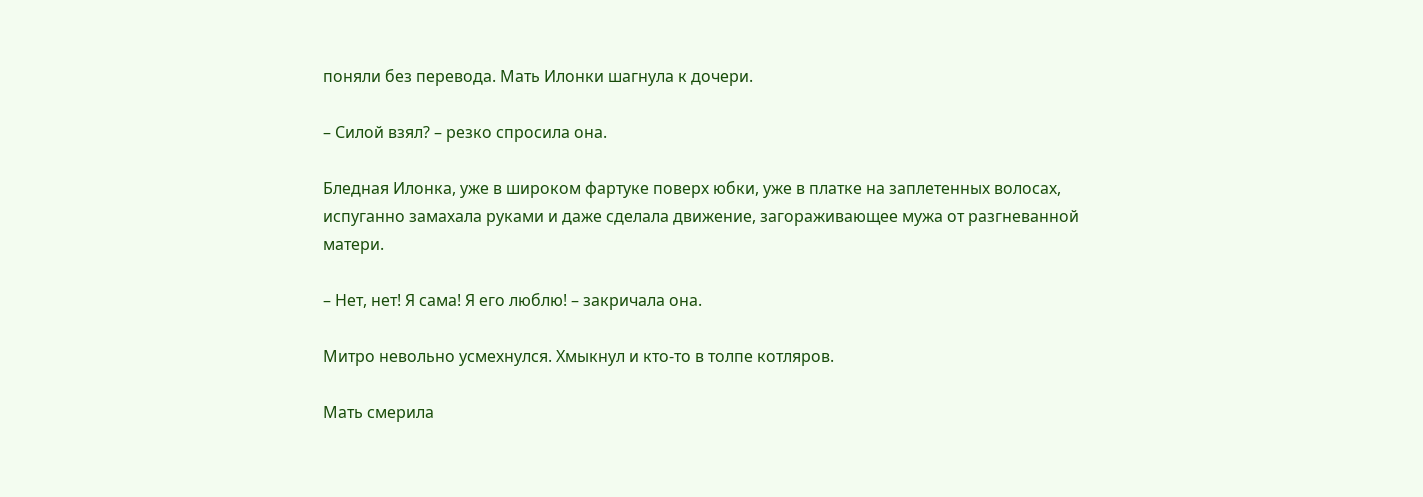поняли без перевода. Мать Илонки шагнула к дочери.

– Силой взял? – резко спросила она.

Бледная Илонка, уже в широком фартуке поверх юбки, уже в платке на заплетенных волосах, испуганно замахала руками и даже сделала движение, загораживающее мужа от разгневанной матери.

– Нет, нет! Я сама! Я его люблю! – закричала она.

Митро невольно усмехнулся. Хмыкнул и кто-то в толпе котляров.

Мать смерила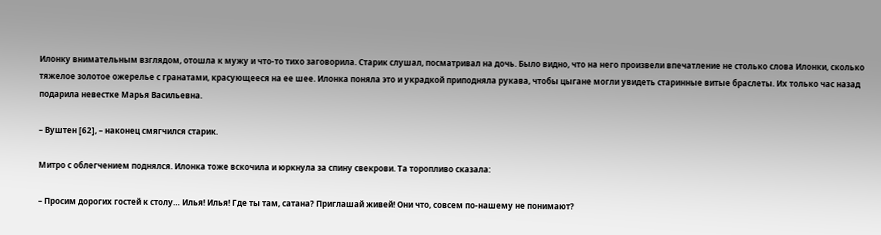Илонку внимательным взглядом, отошла к мужу и что-то тихо заговорила. Старик слушал, посматривал на дочь. Было видно, что на него произвели впечатление не столько слова Илонки, сколько тяжелое золотое ожерелье с гранатами, красующееся на ее шее. Илонка поняла это и украдкой приподняла рукава, чтобы цыгане могли увидеть старинные витые браслеты. Их только час назад подарила невестке Марья Васильевна.

– Вуштен [62], – наконец смягчился старик.

Митро с облегчением поднялся. Илонка тоже вскочила и юркнула за спину свекрови. Та торопливо сказала:

– Просим дорогих гостей к столу… Илья! Илья! Где ты там, сатана? Приглашай живей! Они что, совсем по-нашему не понимают?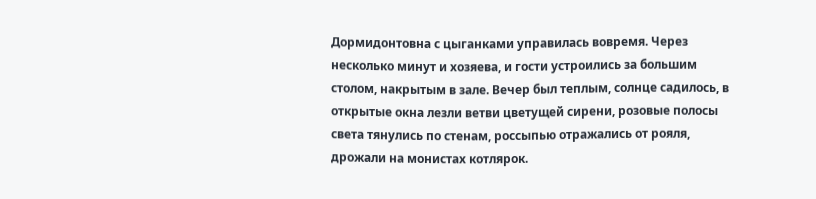Дормидонтовна с цыганками управилась вовремя. Через несколько минут и хозяева, и гости устроились за большим столом, накрытым в зале. Вечер был теплым, солнце садилось, в открытые окна лезли ветви цветущей сирени, розовые полосы света тянулись по стенам, россыпью отражались от рояля, дрожали на монистах котлярок.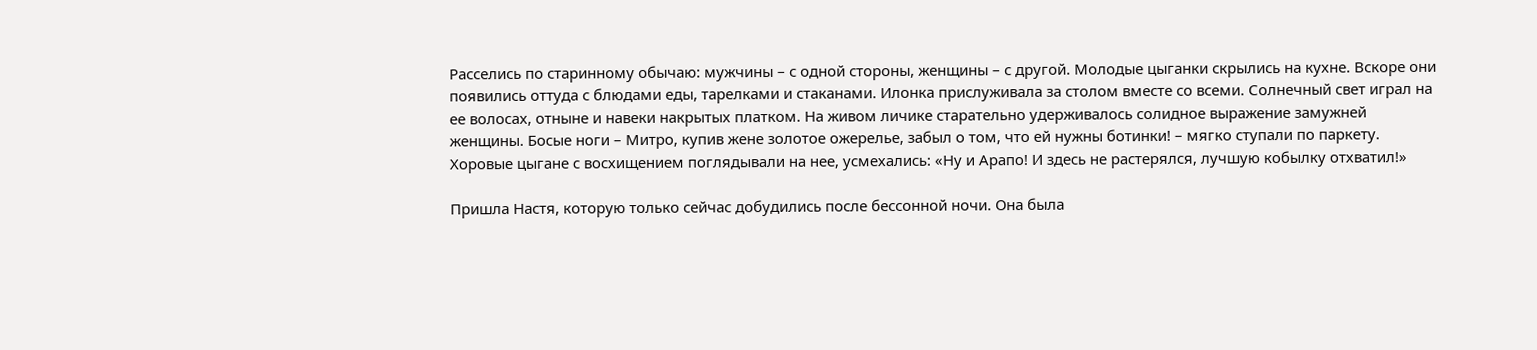Расселись по старинному обычаю: мужчины – с одной стороны, женщины – с другой. Молодые цыганки скрылись на кухне. Вскоре они появились оттуда с блюдами еды, тарелками и стаканами. Илонка прислуживала за столом вместе со всеми. Солнечный свет играл на ее волосах, отныне и навеки накрытых платком. На живом личике старательно удерживалось солидное выражение замужней женщины. Босые ноги – Митро, купив жене золотое ожерелье, забыл о том, что ей нужны ботинки! – мягко ступали по паркету. Хоровые цыгане с восхищением поглядывали на нее, усмехались: «Ну и Арапо! И здесь не растерялся, лучшую кобылку отхватил!»

Пришла Настя, которую только сейчас добудились после бессонной ночи. Она была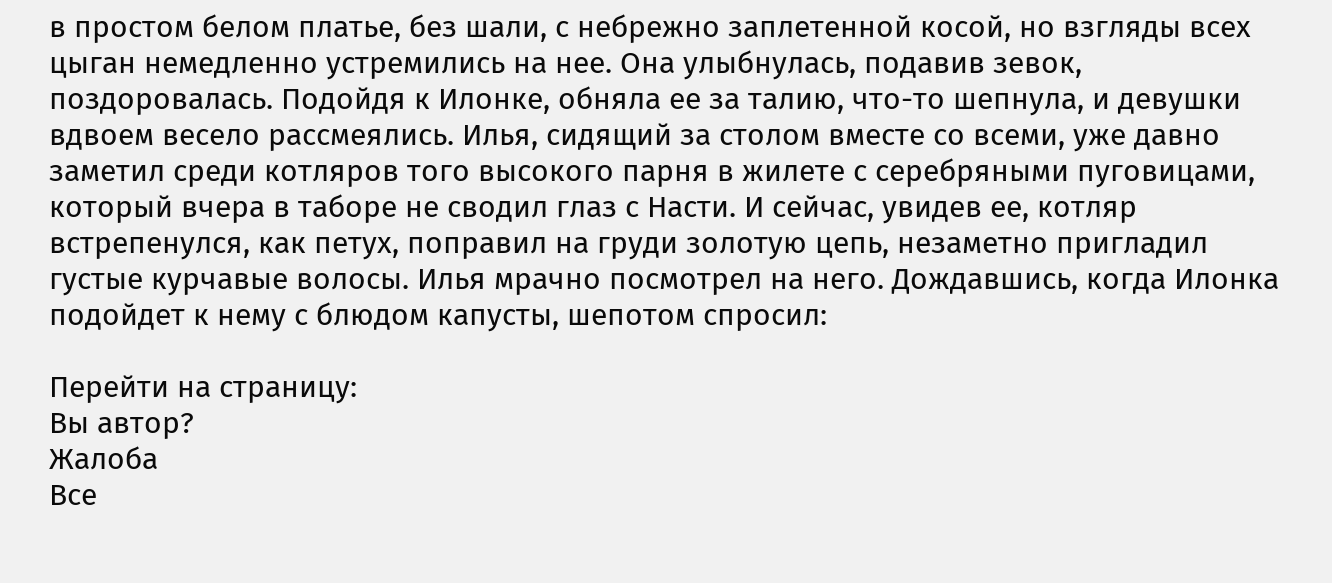в простом белом платье, без шали, с небрежно заплетенной косой, но взгляды всех цыган немедленно устремились на нее. Она улыбнулась, подавив зевок, поздоровалась. Подойдя к Илонке, обняла ее за талию, что-то шепнула, и девушки вдвоем весело рассмеялись. Илья, сидящий за столом вместе со всеми, уже давно заметил среди котляров того высокого парня в жилете с серебряными пуговицами, который вчера в таборе не сводил глаз с Насти. И сейчас, увидев ее, котляр встрепенулся, как петух, поправил на груди золотую цепь, незаметно пригладил густые курчавые волосы. Илья мрачно посмотрел на него. Дождавшись, когда Илонка подойдет к нему с блюдом капусты, шепотом спросил:

Перейти на страницу:
Вы автор?
Жалоба
Все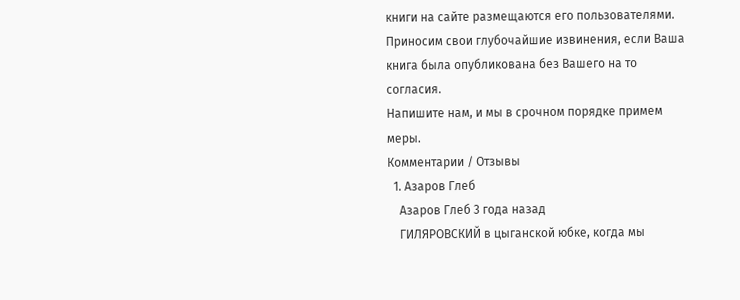книги на сайте размещаются его пользователями. Приносим свои глубочайшие извинения, если Ваша книга была опубликована без Вашего на то согласия.
Напишите нам, и мы в срочном порядке примем меры.
Комментарии / Отзывы
  1. Азаров Глеб
    Азаров Глеб 3 года назад
    ГИЛЯРОВСКИЙ в цыганской юбке, когда мы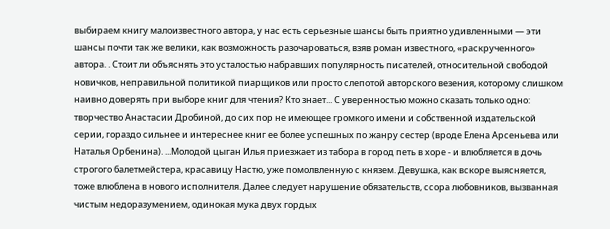выбираем книгу малоизвестного автора, у нас есть серьезные шансы быть приятно удивленными — эти шансы почти так же велики, как возможность разочароваться, взяв роман известного, «раскрученного» автора. . Стоит ли объяснять это усталостью набравших популярность писателей, относительной свободой новичков, неправильной политикой пиарщиков или просто слепотой авторского везения, которому слишком наивно доверять при выборе книг для чтения? Кто знает... С уверенностью можно сказать только одно: творчество Анастасии Дробиной, до сих пор не имеющее громкого имени и собственной издательской серии, гораздо сильнее и интереснее книг ее более успешных по жанру сестер (вроде Елена Арсеньева или Наталья Орбенина). ...Молодой цыган Илья приезжает из табора в город петь в хоре - и влюбляется в дочь строгого балетмейстера, красавицу Настю, уже помолвленную с князем. Девушка, как вскоре выясняется, тоже влюблена в нового исполнителя. Далее следует нарушение обязательств, ссора любовников, вызванная чистым недоразумением, одинокая мука двух гордых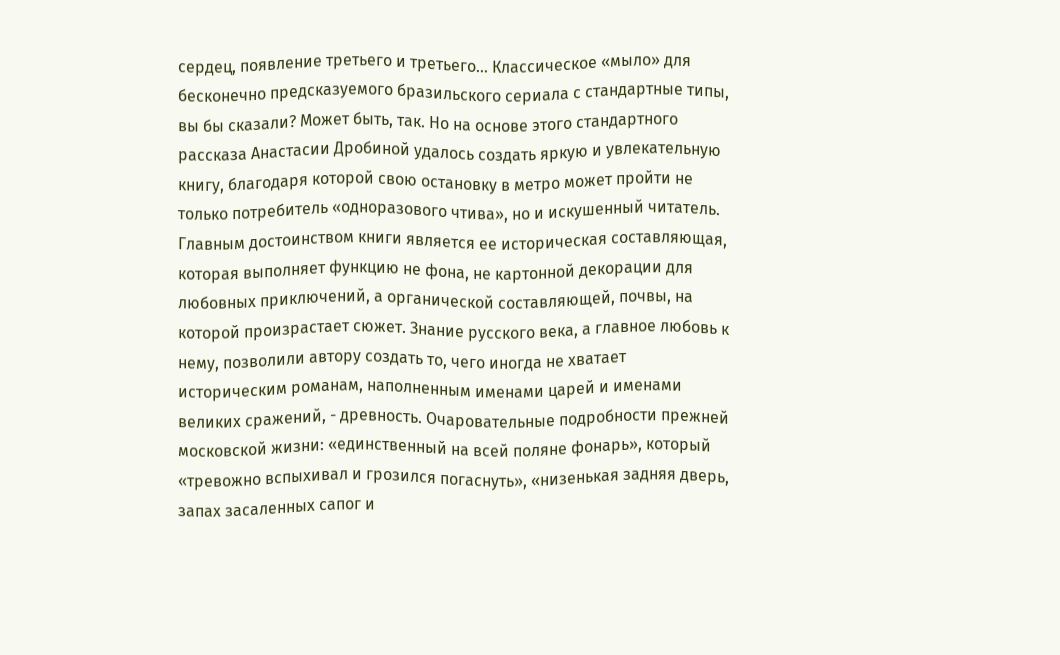сердец, появление третьего и третьего… Классическое «мыло» для бесконечно предсказуемого бразильского сериала с стандартные типы, вы бы сказали? Может быть, так. Но на основе этого стандартного рассказа Анастасии Дробиной удалось создать яркую и увлекательную книгу, благодаря которой свою остановку в метро может пройти не только потребитель «одноразового чтива», но и искушенный читатель. Главным достоинством книги является ее историческая составляющая, которая выполняет функцию не фона, не картонной декорации для любовных приключений, а органической составляющей, почвы, на которой произрастает сюжет. Знание русского века, а главное любовь к нему, позволили автору создать то, чего иногда не хватает историческим романам, наполненным именами царей и именами великих сражений, - древность. Очаровательные подробности прежней московской жизни: «единственный на всей поляне фонарь», который «тревожно вспыхивал и грозился погаснуть», «низенькая задняя дверь, запах засаленных сапог и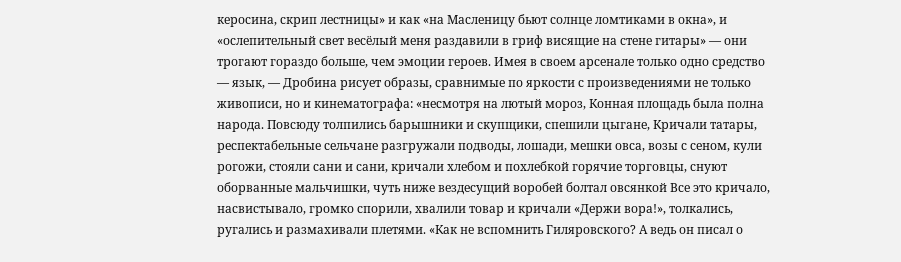керосина, скрип лестницы» и как «на Масленицу бьют солнце ломтиками в окна», и «ослепительный свет весёлый меня раздавили в гриф висящие на стене гитары» — они трогают гораздо больше, чем эмоции героев. Имея в своем арсенале только одно средство — язык, — Дробина рисует образы, сравнимые по яркости с произведениями не только живописи, но и кинематографа: «несмотря на лютый мороз, Конная площадь была полна народа. Повсюду толпились барышники и скупщики, спешили цыгане, Кричали татары, респектабельные сельчане разгружали подводы, лошади, мешки овса, возы с сеном, кули рогожи, стояли сани и сани, кричали хлебом и похлебкой горячие торговцы, снуют оборванные мальчишки, чуть ниже вездесущий воробей болтал овсянкой Все это кричало, насвистывало, громко спорили, хвалили товар и кричали «Держи вора!», толкались, ругались и размахивали плетями. «Как не вспомнить Гиляровского? А ведь он писал о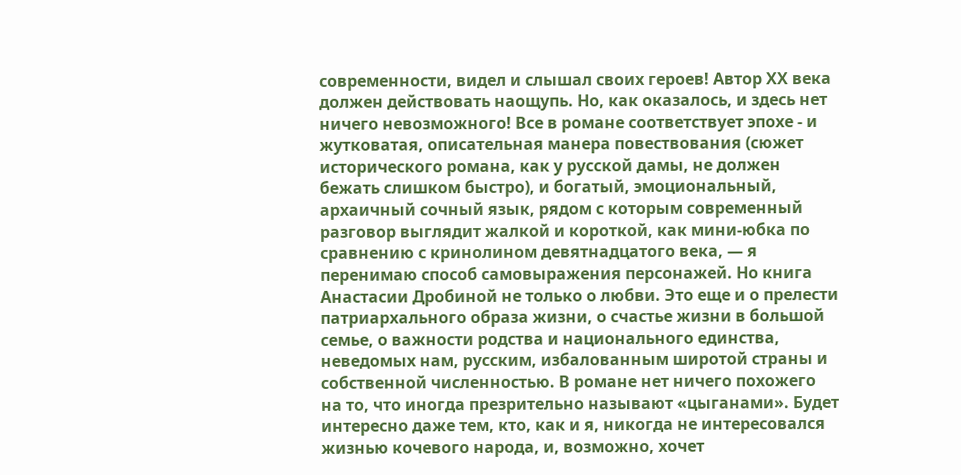современности, видел и слышал своих героев! Автор ХХ века должен действовать наощупь. Но, как оказалось, и здесь нет ничего невозможного! Все в романе соответствует эпохе - и жутковатая, описательная манера повествования (сюжет исторического романа, как у русской дамы, не должен бежать слишком быстро), и богатый, эмоциональный, архаичный сочный язык, рядом с которым современный разговор выглядит жалкой и короткой, как мини-юбка по сравнению с кринолином девятнадцатого века, — я перенимаю способ самовыражения персонажей. Но книга Анастасии Дробиной не только о любви. Это еще и о прелести патриархального образа жизни, о счастье жизни в большой семье, о важности родства и национального единства, неведомых нам, русским, избалованным широтой страны и собственной численностью. В романе нет ничего похожего на то, что иногда презрительно называют «цыганами». Будет интересно даже тем, кто, как и я, никогда не интересовался жизнью кочевого народа, и, возможно, хочет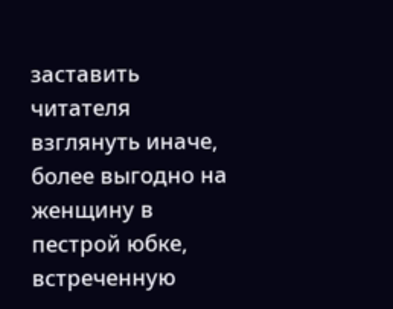заставить читателя взглянуть иначе, более выгодно на женщину в пестрой юбке, встреченную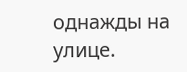однажды на улице.